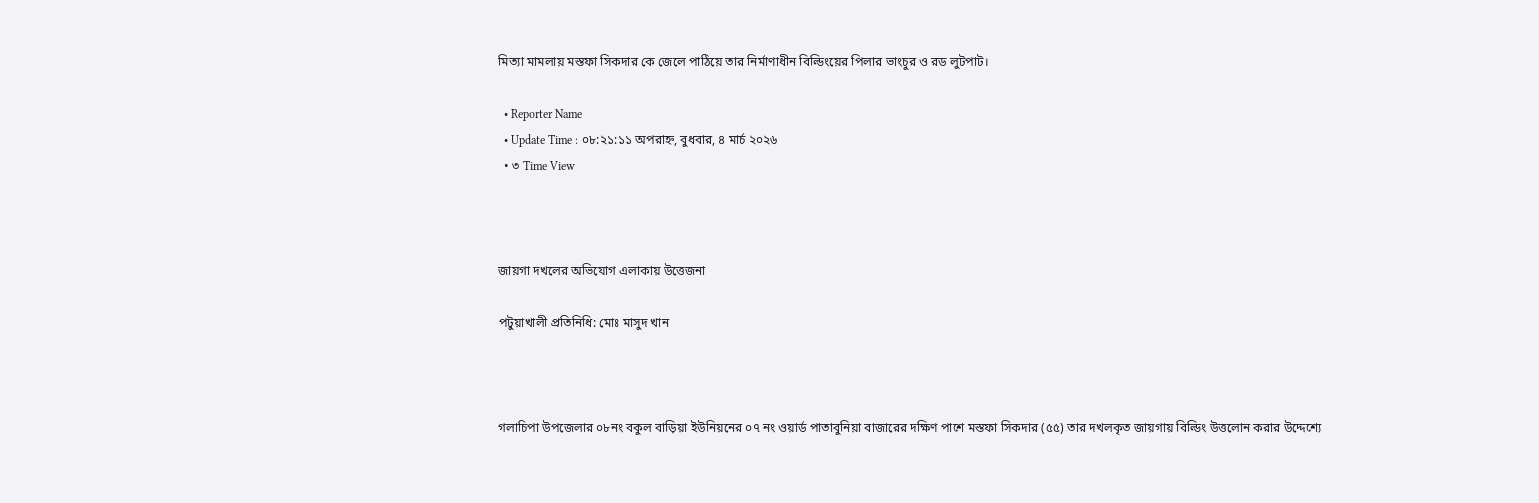মিত্যা মামলায় মস্তফা সিকদার কে জেলে পাঠিয়ে তার নির্মাণাধীন বিল্ডিংয়ের পিলার ভাংচুর ও রড লুটপাট।

  • Reporter Name
  • Update Time : ০৮:২১:১১ অপরাহ্ন, বুধবার, ৪ মার্চ ২০২৬
  • ৩ Time View



জায়গা দখলের অভিযোগ এলাকায় উত্তেজনা

পটুয়াখালী প্রতিনিধি: মোঃ মাসুদ খান



গলাচিপা উপজেলার ০৮নং বকুল বাড়িয়া ইউনিয়নের ০৭ নং ওয়ার্ড পাতাবুনিয়া বাজারের দক্ষিণ পাশে মস্তফা সিকদার (৫৫) তার দখলকৃত জায়গায় বিল্ডিং উত্তলোন করার উদ্দেশ্যে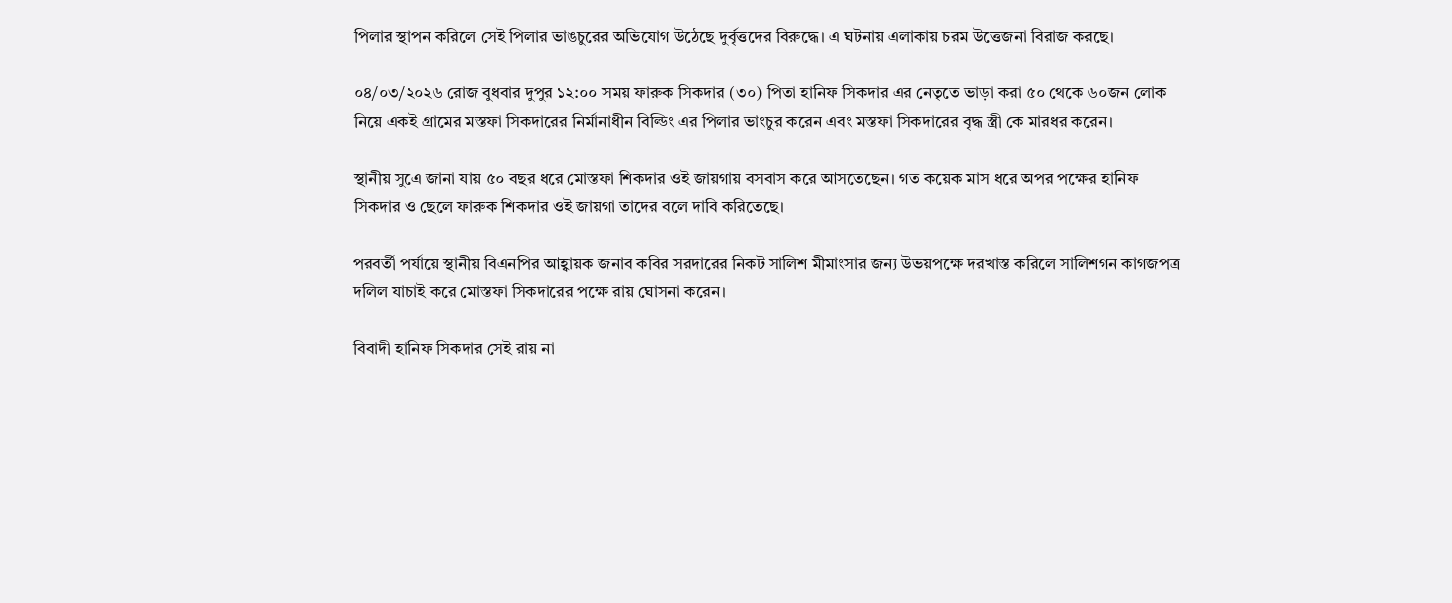পিলার স্থাপন করিলে সেই পিলার ভাঙচুরের অভিযোগ উঠেছে দুর্বৃত্তদের বিরুদ্ধে। এ ঘটনায় এলাকায় চরম উত্তেজনা বিরাজ করছে।

০৪/০৩/২০২৬ রোজ বুধবার দুপুর ১২:০০ সময় ফারুক সিকদার (৩০) পিতা হানিফ সিকদার এর নেতৃতে ভাড়া করা ৫০ থেকে ৬০জন লোক নিয়ে একই গ্রামের মস্তফা সিকদারের নির্মানাধীন বিল্ডিং এর পিলার ভাংচুর করেন এবং মস্তফা সিকদারের বৃদ্ধ স্ত্রী কে মারধর করেন।

স্থানীয় সুএে জানা যায় ৫০ বছর ধরে মোস্তফা শিকদার ওই জায়গায় বসবাস করে আসতেছেন। গত কয়েক মাস ধরে অপর পক্ষের হানিফ সিকদার ও ছেলে ফারুক শিকদার ওই জায়গা তাদের বলে দাবি করিতেছে।

পরবর্তী পর্যায়ে স্থানীয় বিএনপির আহ্বায়ক জনাব কবির সরদারের নিকট সালিশ মীমাংসার জন্য উভয়পক্ষে দরখাস্ত করিলে সালিশগন কাগজপত্র দলিল যাচাই করে মোস্তফা সিকদারের পক্ষে রায় ঘোসনা করেন।

বিবাদী হানিফ সিকদার সেই রায় না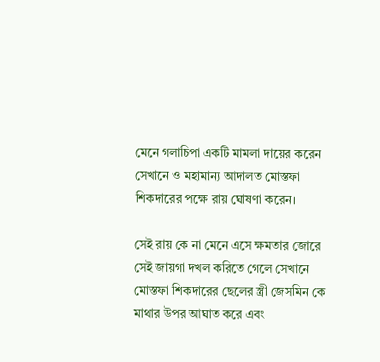মেনে গলাচিপা একটি মামলা দায়ের করেন সেখানে ও মহামান্য আদালত মোস্তফা শিকদারের পক্ষে রায় ঘোষণা করেন।

সেই রায় কে না মেনে এসে ক্ষমতার জোরে সেই জায়গা দখল করিতে গেলে সেখানে মোস্তফা শিকদারের ছেলের স্ত্রী জেসমিন কে মাথার উপর আঘাত করে এবং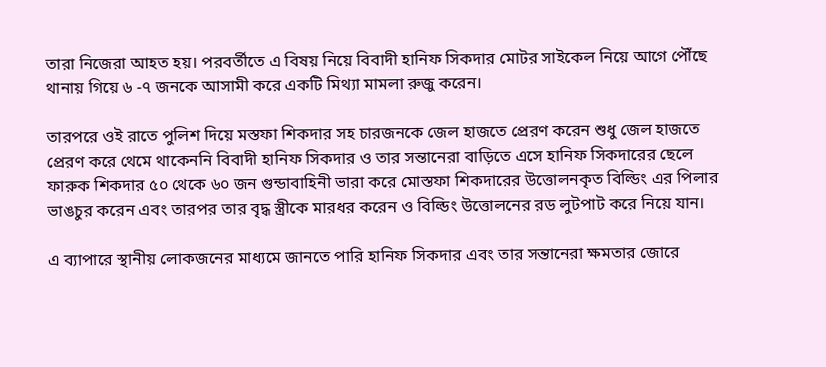তারা নিজেরা আহত হয়। পরবর্তীতে এ বিষয় নিয়ে বিবাদী হানিফ সিকদার মোটর সাইকেল নিয়ে আগে পৌঁছে থানায় গিয়ে ৬ -৭ জনকে আসামী করে একটি মিথ্যা মামলা রুজু করেন।

তারপরে ওই রাতে পুলিশ দিয়ে মস্তফা শিকদার সহ চারজনকে জেল হাজতে প্রেরণ করেন শুধু জেল হাজতে প্রেরণ করে থেমে থাকেননি বিবাদী হানিফ সিকদার ও তার সন্তানেরা বাড়িতে এসে হানিফ সিকদারের ছেলে ফারুক শিকদার ৫০ থেকে ৬০ জন গুন্ডাবাহিনী ভারা করে মোস্তফা শিকদারের উত্তোলনকৃত বিল্ডিং এর পিলার ভাঙচুর করেন এবং তারপর তার বৃদ্ধ স্ত্রীকে মারধর করেন ও বিল্ডিং উত্তোলনের রড লুটপাট করে নিয়ে যান।

এ ব্যাপারে স্থানীয় লোকজনের মাধ্যমে জানতে পারি হানিফ সিকদার এবং তার সন্তানেরা ক্ষমতার জোরে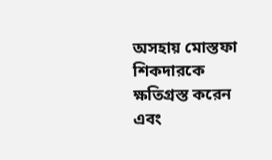অসহায় মোস্তফা শিকদারকে ক্ষতিগ্রস্ত করেন এবং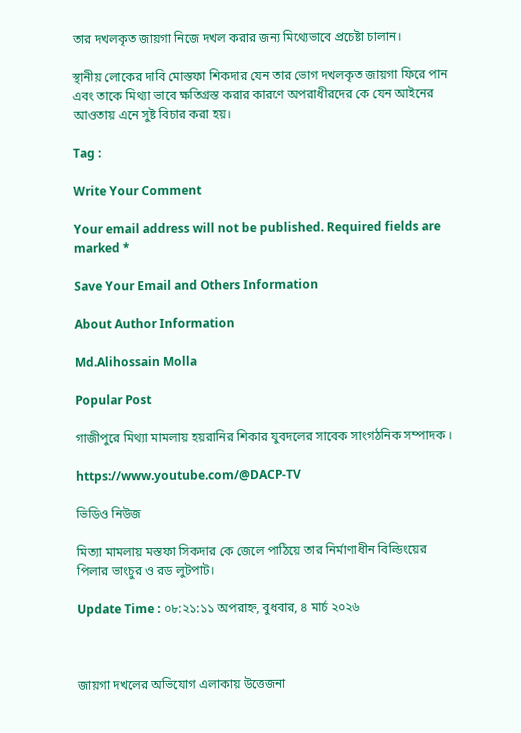তার দখলকৃত জায়গা নিজে দখল করার জন্য মিথ্যেভাবে প্রচেষ্টা চালান।

স্থানীয় লোকের দাবি মোস্তফা শিকদার যেন তার ভোগ দখলকৃত জায়গা ফিরে পান এবং তাকে মিথ্যা ভাবে ক্ষতিগ্রস্ত করার কারণে অপরাধীরদের কে যেন আইনের আওতায় এনে সুষ্ট বিচার করা হয়।

Tag :

Write Your Comment

Your email address will not be published. Required fields are marked *

Save Your Email and Others Information

About Author Information

Md.Alihossain Molla

Popular Post

গাজীপুরে মিথ্যা মামলায় হয়রানির শিকার যুবদলের সাবেক সাংগঠনিক সম্পাদক ।

https://www.youtube.com/@DACP-TV

ভিডিও নিউজ

মিত্যা মামলায় মস্তফা সিকদার কে জেলে পাঠিয়ে তার নির্মাণাধীন বিল্ডিংয়ের পিলার ভাংচুর ও রড লুটপাট।

Update Time : ০৮:২১:১১ অপরাহ্ন, বুধবার, ৪ মার্চ ২০২৬



জায়গা দখলের অভিযোগ এলাকায় উত্তেজনা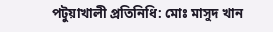পটুয়াখালী প্রতিনিধি: মোঃ মাসুদ খান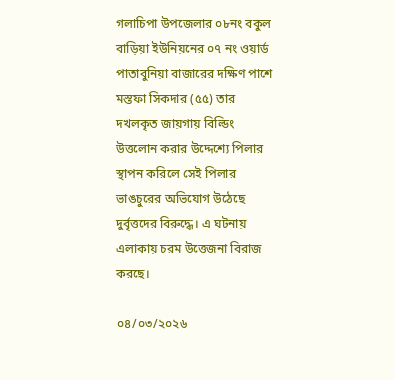গলাচিপা উপজেলার ০৮নং বকুল বাড়িয়া ইউনিয়নের ০৭ নং ওয়ার্ড পাতাবুনিয়া বাজারের দক্ষিণ পাশে মস্তফা সিকদার (৫৫) তার দখলকৃত জায়গায় বিল্ডিং উত্তলোন করার উদ্দেশ্যে পিলার স্থাপন করিলে সেই পিলার ভাঙচুরের অভিযোগ উঠেছে দুর্বৃত্তদের বিরুদ্ধে। এ ঘটনায় এলাকায় চরম উত্তেজনা বিরাজ করছে।

০৪/০৩/২০২৬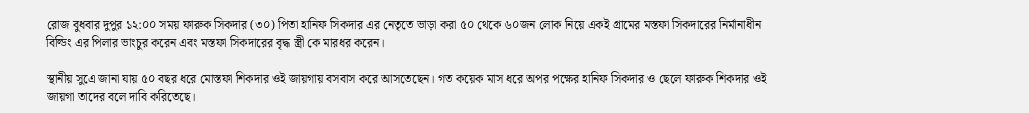রোজ বুধবার দুপুর ১২:০০ সময় ফারুক সিকদার (৩০) পিতা হানিফ সিকদার এর নেতৃতে ভাড়া করা ৫০ থেকে ৬০জন লোক নিয়ে একই গ্রামের মস্তফা সিকদারের নির্মানাধীন বিল্ডিং এর পিলার ভাংচুর করেন এবং মস্তফা সিকদারের বৃদ্ধ স্ত্রী কে মারধর করেন।

স্থানীয় সুএে জানা যায় ৫০ বছর ধরে মোস্তফা শিকদার ওই জায়গায় বসবাস করে আসতেছেন। গত কয়েক মাস ধরে অপর পক্ষের হানিফ সিকদার ও ছেলে ফারুক শিকদার ওই জায়গা তাদের বলে দাবি করিতেছে।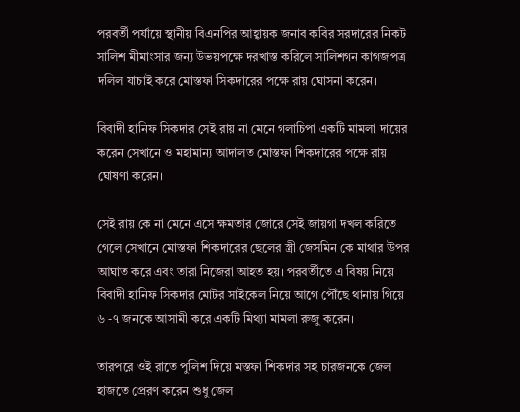পরবর্তী পর্যায়ে স্থানীয় বিএনপির আহ্বায়ক জনাব কবির সরদারের নিকট সালিশ মীমাংসার জন্য উভয়পক্ষে দরখাস্ত করিলে সালিশগন কাগজপত্র দলিল যাচাই করে মোস্তফা সিকদারের পক্ষে রায় ঘোসনা করেন।

বিবাদী হানিফ সিকদার সেই রায় না মেনে গলাচিপা একটি মামলা দায়ের করেন সেখানে ও মহামান্য আদালত মোস্তফা শিকদারের পক্ষে রায় ঘোষণা করেন।

সেই রায় কে না মেনে এসে ক্ষমতার জোরে সেই জায়গা দখল করিতে গেলে সেখানে মোস্তফা শিকদারের ছেলের স্ত্রী জেসমিন কে মাথার উপর আঘাত করে এবং তারা নিজেরা আহত হয়। পরবর্তীতে এ বিষয় নিয়ে বিবাদী হানিফ সিকদার মোটর সাইকেল নিয়ে আগে পৌঁছে থানায় গিয়ে ৬ -৭ জনকে আসামী করে একটি মিথ্যা মামলা রুজু করেন।

তারপরে ওই রাতে পুলিশ দিয়ে মস্তফা শিকদার সহ চারজনকে জেল হাজতে প্রেরণ করেন শুধু জেল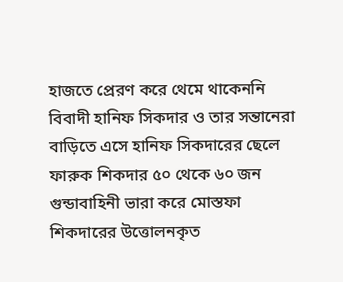হাজতে প্রেরণ করে থেমে থাকেননি বিবাদী হানিফ সিকদার ও তার সন্তানেরা বাড়িতে এসে হানিফ সিকদারের ছেলে ফারুক শিকদার ৫০ থেকে ৬০ জন গুন্ডাবাহিনী ভারা করে মোস্তফা শিকদারের উত্তোলনকৃত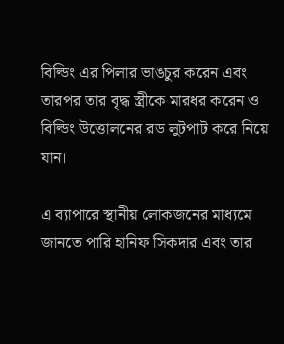বিল্ডিং এর পিলার ভাঙচুর করেন এবং তারপর তার বৃদ্ধ স্ত্রীকে মারধর করেন ও বিল্ডিং উত্তোলনের রড লুটপাট করে নিয়ে যান।

এ ব্যাপারে স্থানীয় লোকজনের মাধ্যমে জানতে পারি হানিফ সিকদার এবং তার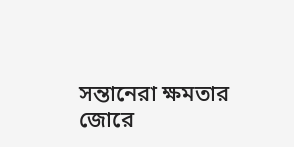সন্তানেরা ক্ষমতার জোরে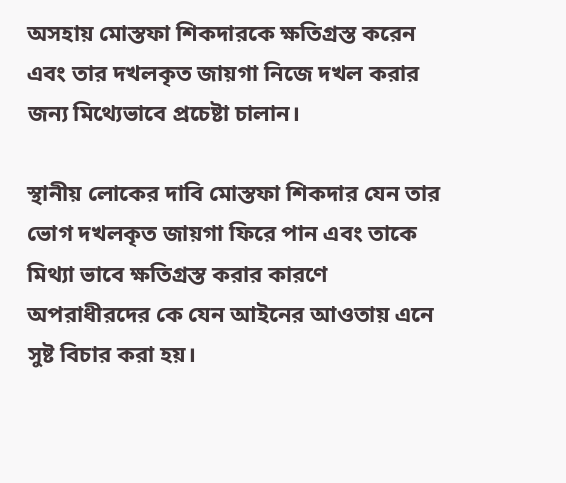অসহায় মোস্তফা শিকদারকে ক্ষতিগ্রস্ত করেন এবং তার দখলকৃত জায়গা নিজে দখল করার জন্য মিথ্যেভাবে প্রচেষ্টা চালান।

স্থানীয় লোকের দাবি মোস্তফা শিকদার যেন তার ভোগ দখলকৃত জায়গা ফিরে পান এবং তাকে মিথ্যা ভাবে ক্ষতিগ্রস্ত করার কারণে অপরাধীরদের কে যেন আইনের আওতায় এনে সুষ্ট বিচার করা হয়।